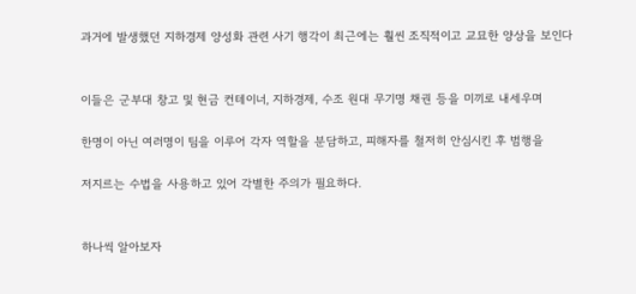과거에 발생했던 지하경제 양성화 관련 사기 행각이 최근에는 훨씬 조직적이고 교묘한 양상을 보인다


이들은 군부대 창고 및 현금 컨테이너, 지하경제, 수조 원대 무기명 채권 등을 미끼로 내세우며

한명이 아닌 여러명이 팀을 이루어 각자 역할을 분담하고, 피해자를 철저히 안심시킨 후 범행을

저지르는 수법을 사용하고 있어 각별한 주의가 필요하다.


하나씩 알아보자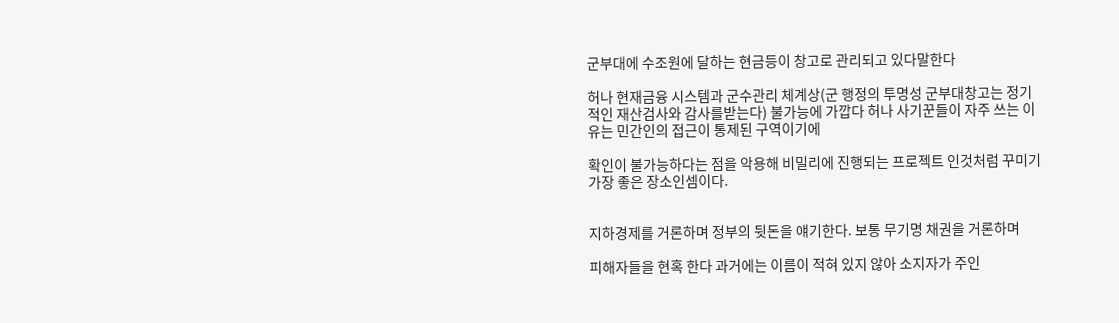군부대에 수조원에 달하는 현금등이 창고로 관리되고 있다말한다

허나 현재금융 시스템과 군수관리 체계상(군 행정의 투명성 군부대창고는 정기적인 재산검사와 감사를받는다) 불가능에 가깝다 허나 사기꾼들이 자주 쓰는 이유는 민간인의 접근이 통제된 구역이기에

확인이 불가능하다는 점을 악용해 비밀리에 진행되는 프로젝트 인것처럼 꾸미기 가장 좋은 장소인셈이다.


지하경제를 거론하며 정부의 뒷돈을 얘기한다. 보통 무기명 채권을 거론하며

피해자들을 현혹 한다 과거에는 이름이 적혀 있지 않아 소지자가 주인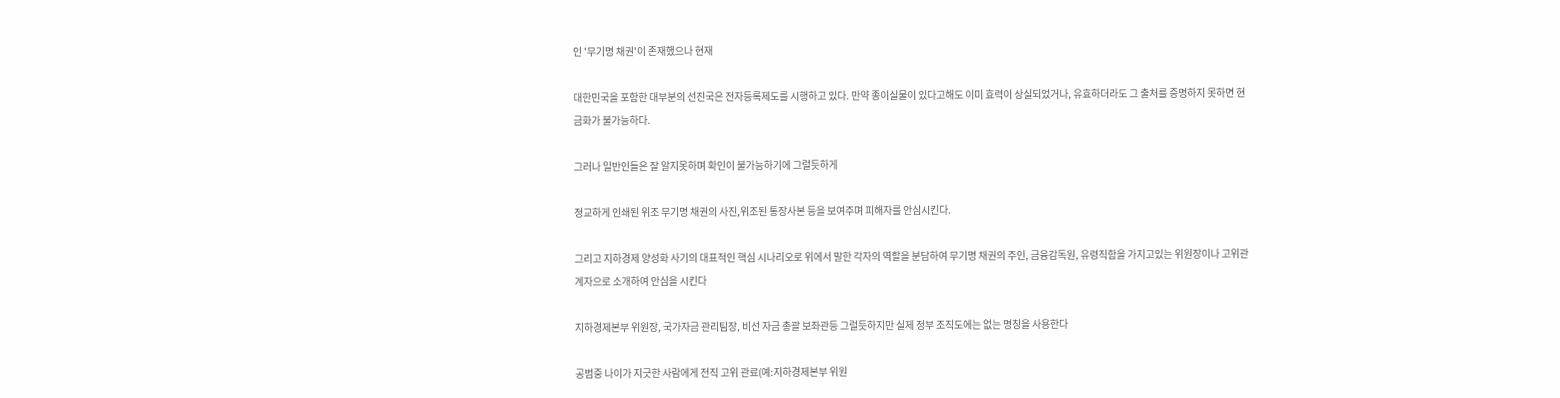인 '무기명 채권'이 존재했으나 현재

대한민국을 포함한 대부분의 선진국은 전자등록제도를 시행하고 있다. 만약 종이실물이 있다고해도 이미 효력이 상실되었거나, 유효하더라도 그 출처를 증명하지 못하면 현금화가 불가능하다.

그러나 일반인들은 잘 알지못하며 확인이 불가능하기에 그럴듯하게

정교하게 인쇄된 위조 무기명 채권의 사진,위조된 통장사본 등을 보여주며 피해자를 안심시킨다.

그리고 지하경제 양성화 사기의 대표적인 핵심 시나리오로 위에서 말한 각자의 역할을 분담하여 무기명 채권의 주인, 금융감독원, 유령직함을 가지고있는 위원장이나 고위관계자으로 소개하여 안심을 시킨다

지하경제본부 위원장, 국가자금 관리팀장, 비선 자금 총괄 보좌관등 그럴듯하지만 실제 정부 조직도에는 없는 명칭을 사용한다

공범중 나이가 지긋한 사람에게 전직 고위 관료(예:지하경제본부 위원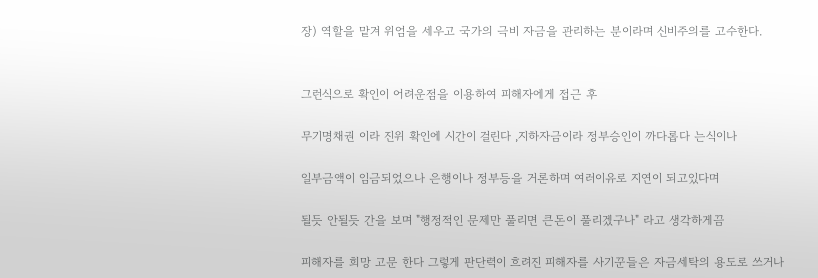장) 역할을 맡겨 위엄을 세우고 국가의 극비 자금을 관리하는 분이라며 신비주의를 고수한다.


그런식으로 확인이 어려운점을 이용하여 피해자에게 접근 후

무기명채권 이라 진위 확인에 시간이 걸린다 ,지하자금이라 정부승인이 까다롭다 는식이나

일부금액이 임금되었으나 은행이나 정부등을 거론하며 여러이유로 지연이 되고있다며

될듯 안될듯 간을 보며 "행정적인 문제만 풀리면 큰돈이 풀리겠구나" 라고 생각하게끔

피해자를 희망 고문 한다 그렇게 판단력이 흐려진 피해자를 사기꾼들은 자금세탁의 용도로 쓰거나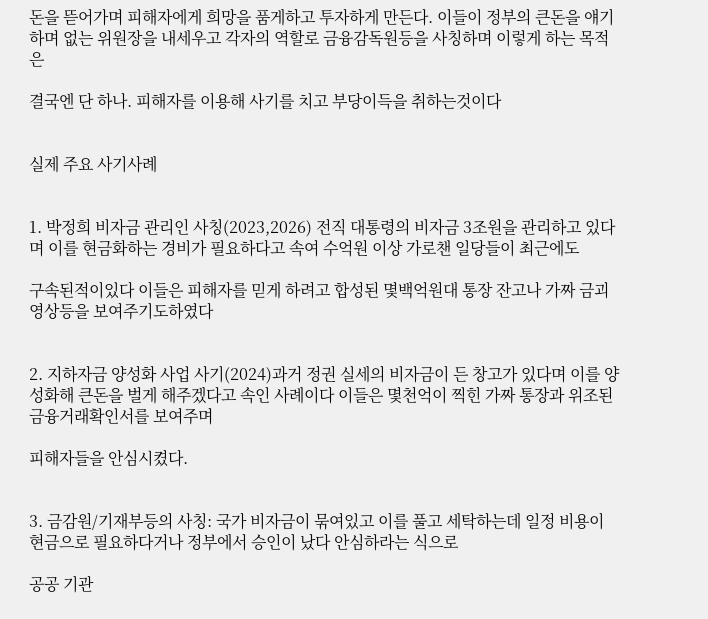돈을 뜯어가며 피해자에게 희망을 품게하고 투자하게 만든다. 이들이 정부의 큰돈을 얘기하며 없는 위원장을 내세우고 각자의 역할로 금융감독원등을 사칭하며 이렇게 하는 목적은

결국엔 단 하나. 피해자를 이용해 사기를 치고 부당이득을 취하는것이다


실제 주요 사기사례


1. 박정희 비자금 관리인 사칭(2023,2026) 전직 대통령의 비자금 3조원을 관리하고 있다며 이를 현금화하는 경비가 필요하다고 속여 수억원 이상 가로챈 일당들이 최근에도

구속된적이있다 이들은 피해자를 믿게 하려고 합성된 몇백억원대 통장 잔고나 가짜 금괴 영상등을 보여주기도하였다


2. 지하자금 양성화 사업 사기(2024)과거 정권 실세의 비자금이 든 창고가 있다며 이를 양성화해 큰돈을 벌게 해주겠다고 속인 사례이다 이들은 몇천억이 찍힌 가짜 통장과 위조된 금융거래확인서를 보여주며

피해자들을 안심시켰다.


3. 금감원/기재부등의 사칭: 국가 비자금이 묶여있고 이를 풀고 세탁하는데 일정 비용이 현금으로 필요하다거나 정부에서 승인이 났다 안심하라는 식으로

공공 기관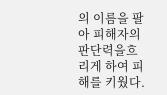의 이름을 팔아 피해자의 판단력을흐리게 하여 피해를 키웠다.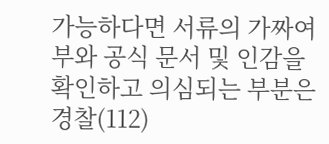가능하다면 서류의 가짜여부와 공식 문서 및 인감을 확인하고 의심되는 부분은 경찰(112)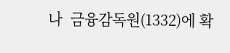나  금융감독원(1332)에 확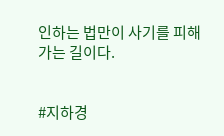인하는 법만이 사기를 피해가는 길이다.


#지하경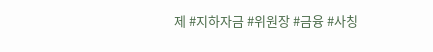제 #지하자금 #위원장 #금융 #사칭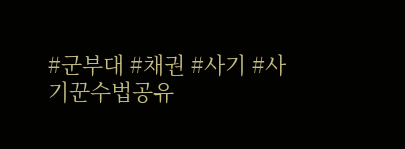#군부대 #채권 #사기 #사기꾼수법공유